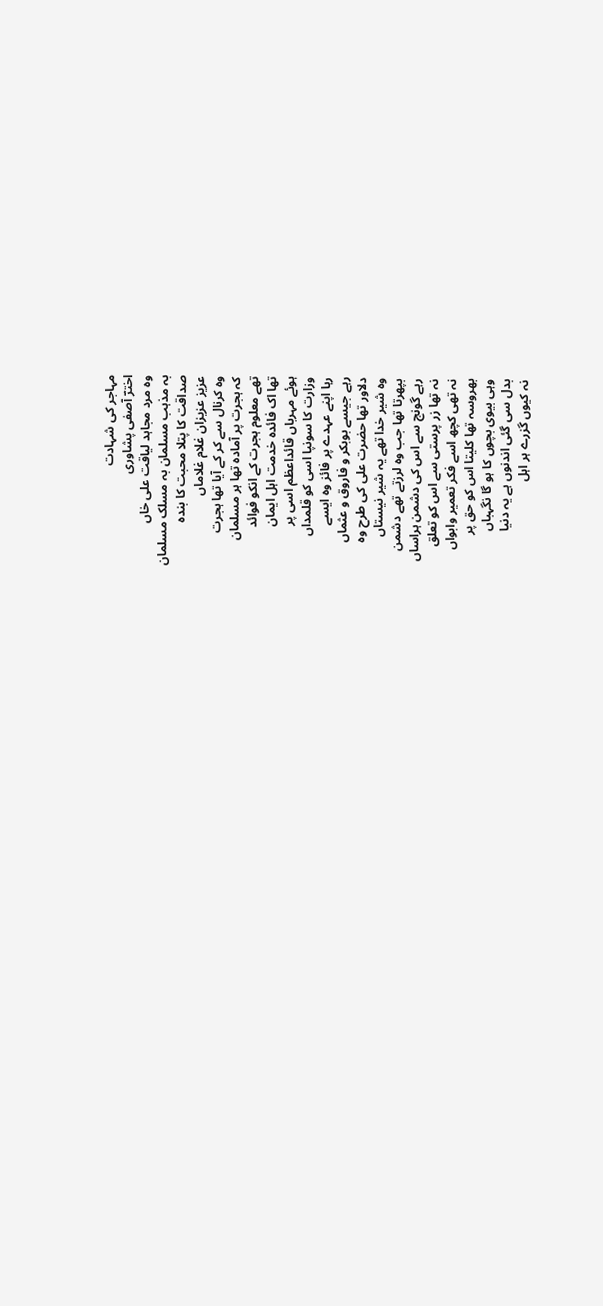مہاجر کی شہادت
اخترؔ آصفی پشاوری
وہ مرد مجاہد لیاقت علی خاں
بہ مذہب مسلمان بہ مسلک مسلمان
صداقت کا پتلا محبت کا بندہ
عزیز عزیزان غلام غلاماں
وہ کرنال سے کر کے آیا تھا ہجرت
کہ ہجرت پر آمادہ تھا ہر مسلمان
تھے معلوم ہجرت کے انکو فوائد
تھا اک فائدہ خدمت اہل ایمان
ہوئے مہرباں قائداعظم اسی پر
وزارت کا سونپا اسی کو قلمداں
رہا اپنے عہدے پر فائز وہ ایسے
رہے جیسے بوبکر و فاروق و عثماں
دلاور تھا حضرت علی کی طرح وہ
وہ شیر خدا تھے یہ شیر نیستاں
بپھرتا تھا جب وہ لرزتے تھے دشمن
رہے گونج سے اس کی دشمن ہراساں
نہ تھا زر پرستی سے اس کو تعلق
نہ تھی کچھ اسے فکر تعمیر وابواں
بھروسہ تھا کلیتا اس کو حق پر
وہی بیوی بچوں کا ہو گا نگہباں
بدل سی گئی اندنوں ہے یہ دنیا
نہ کیوں گزرے ہر اہل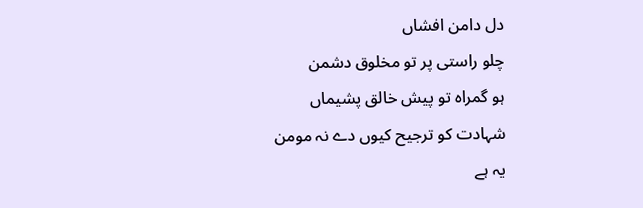دل دامن افشاں
چلو راستی پر تو مخلوق دشمن
ہو گمراہ تو پیش خالق پشیماں
شہادت کو ترجیح کیوں دے نہ مومن
یہ ہے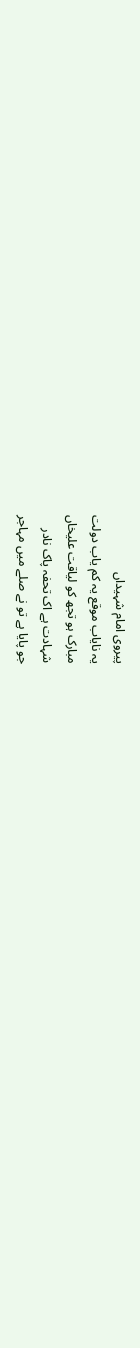پیروی امام شہیداں
یہ نایاب موقع یہ کم یاب دولت
مبارک ہو تجھ کو لیاقت علیخاں
شہادت ہے اک تحفہ پاک نادر
جو پایا ہے تو نے صلے میں مہاجر